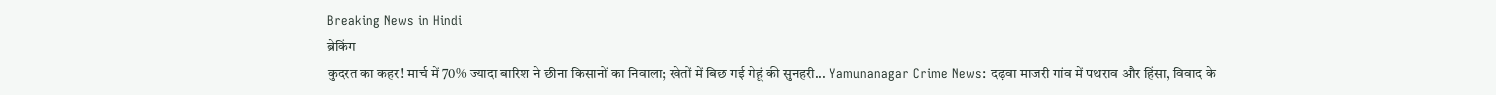Breaking News in Hindi
ब्रेकिंग
कुदरत का कहर! मार्च में 70% ज्यादा बारिश ने छीना किसानों का निवाला; खेतों में बिछ गई गेहूं की सुनहरी... Yamunanagar Crime News: दढ़वा माजरी गांव में पथराव और हिंसा, विवाद के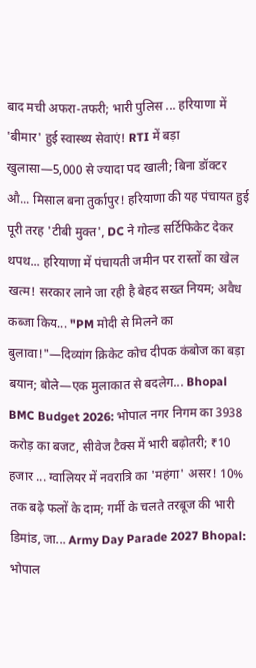बाद मची अफरा-तफरी; भारी पुलिस ... हरियाणा में 'बीमार' हुई स्वास्थ्य सेवाएं! RTI में बड़ा खुलासा—5,000 से ज्यादा पद खाली; बिना डॉक्टर औ... मिसाल बना तुर्कापुर! हरियाणा की यह पंचायत हुई पूरी तरह 'टीबी मुक्त', DC ने गोल्ड सर्टिफिकेट देकर थपथ... हरियाणा में पंचायती जमीन पर रास्तों का खेल खत्म! सरकार लाने जा रही है बेहद सख्त नियम; अवैध कब्जा किय... "PM मोदी से मिलने का बुलावा!"—दिव्यांग क्रिकेट कोच दीपक कंबोज का बड़ा बयान; बोले—एक मुलाकात से बदलेग... Bhopal BMC Budget 2026: भोपाल नगर निगम का 3938 करोड़ का बजट, सीवेज टैक्स में भारी बढ़ोतरी; ₹10 हजार ... ग्वालियर में नवरात्रि का 'महंगा' असर! 10% तक बढ़े फलों के दाम; गर्मी के चलते तरबूज की भारी डिमांड, जा... Army Day Parade 2027 Bhopal: भोपाल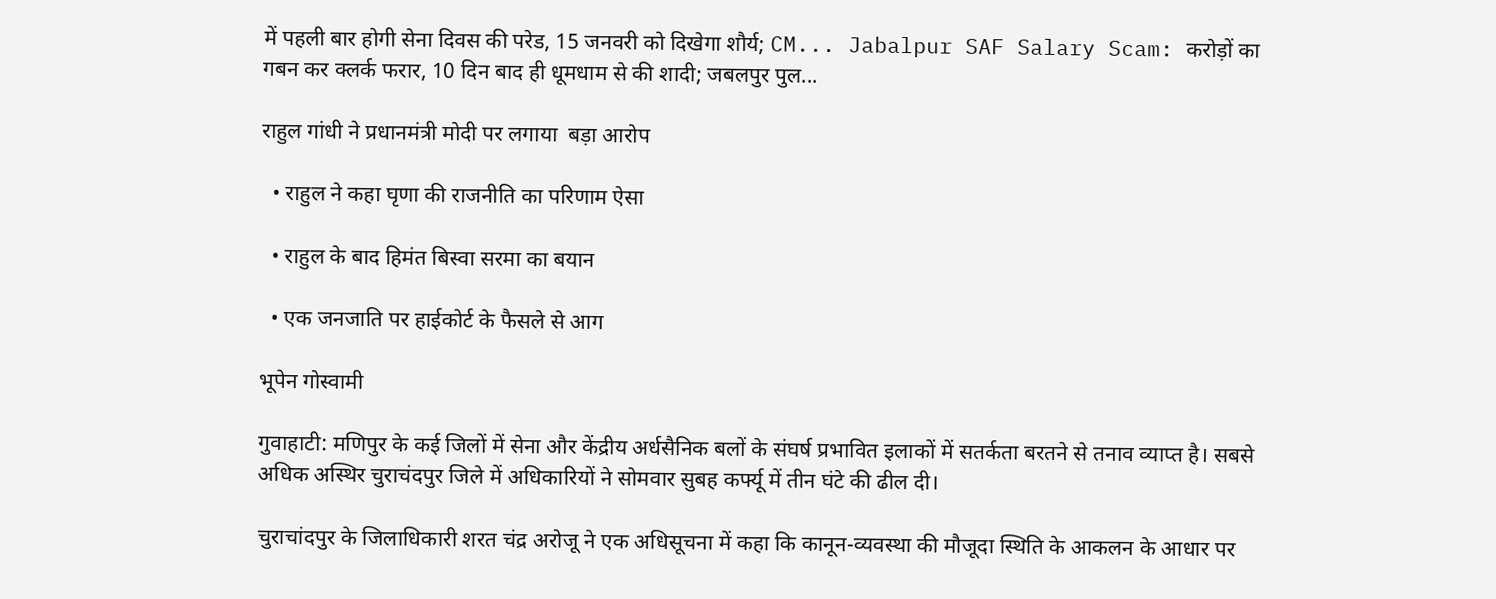में पहली बार होगी सेना दिवस की परेड, 15 जनवरी को दिखेगा शौर्य; CM... Jabalpur SAF Salary Scam: करोड़ों का गबन कर क्लर्क फरार, 10 दिन बाद ही धूमधाम से की शादी; जबलपुर पुल...

राहुल गांधी ने प्रधानमंत्री मोदी पर लगाया  बड़ा आरोप

  • राहुल ने कहा घृणा की राजनीति का परिणाम ऐसा

  • राहुल के बाद हिमंत बिस्वा सरमा का बयान

  • एक जनजाति पर हाईकोर्ट के फैसले से आग

भूपेन गोस्वामी

गुवाहाटी: मणिपुर के कई जिलों में सेना और केंद्रीय अर्धसैनिक बलों के संघर्ष प्रभावित इलाकों में सतर्कता बरतने से तनाव व्याप्त है। सबसे अधिक अस्थिर चुराचंदपुर जिले में अधिकारियों ने सोमवार सुबह कर्फ्यू में तीन घंटे की ढील दी।

चुराचांदपुर के जिलाधिकारी शरत चंद्र अरोजू ने एक अधिसूचना में कहा कि कानून-व्यवस्था की मौजूदा स्थिति के आकलन के आधार पर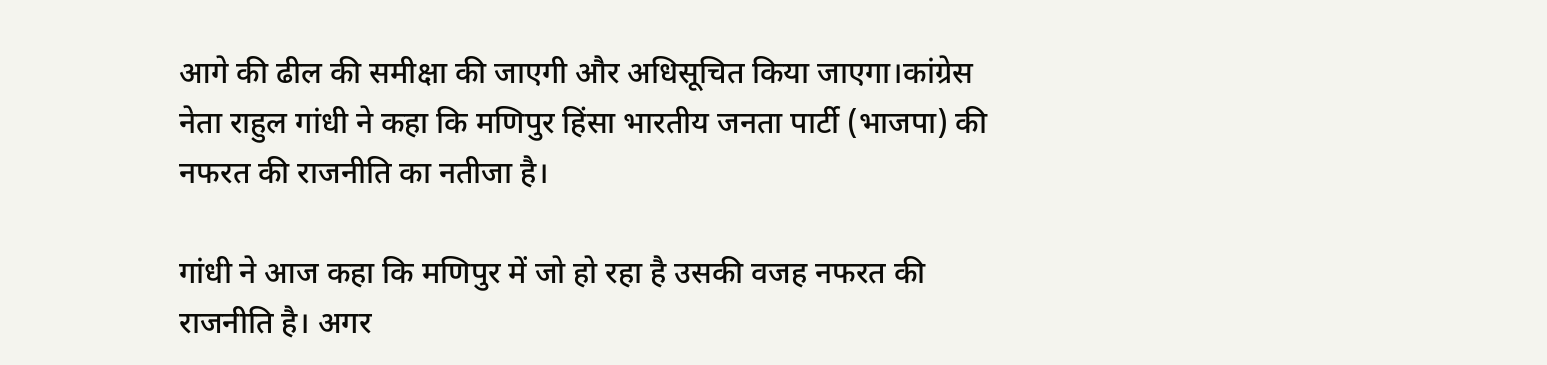आगे की ढील की समीक्षा की जाएगी और अधिसूचित किया जाएगा।कांग्रेस नेता राहुल गांधी ने कहा कि मणिपुर हिंसा भारतीय जनता पार्टी (भाजपा) की नफरत की राजनीति का नतीजा है।

गांधी ने आज कहा कि मणिपुर में जो हो रहा है उसकी वजह नफरत की राजनीति है। अगर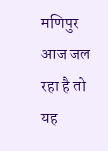मणिपुर आज जल रहा है तो यह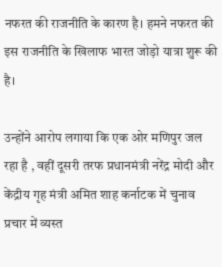नफरत की राजनीति के कारण है। हमने नफरत की इस राजनीति के खिलाफ भारत जोड़ो यात्रा शुरू की है।

उन्होंने आरोप लगाया कि एक ओर मणिपुर जल रहा है , वहीं दूसरी तरफ प्रधानमंत्री नरेंद्र मोदी और केंद्रीय गृह मंत्री अमित शाह कर्नाटक में चुनाव प्रचार में व्यस्त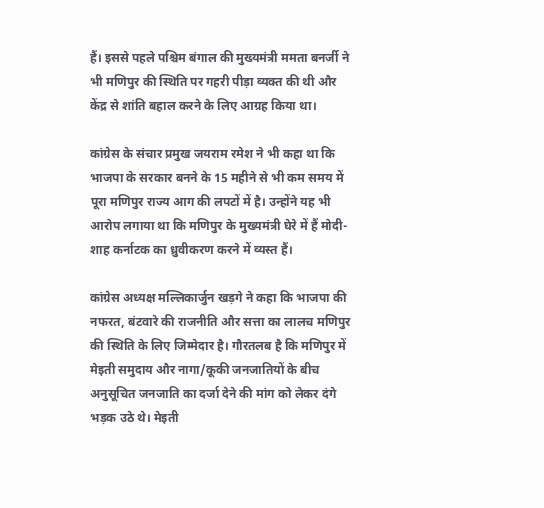हैं। इससे पहले पश्चिम बंगाल की मुख्यमंत्री ममता बनर्जी ने भी मणिपुर की स्थिति पर गहरी पीड़ा व्यक्त की थी और केंद्र से शांति बहाल करने के लिए आग्रह किया था।

कांग्रेस के संचार प्रमुख जयराम रमेश ने भी कहा था कि भाजपा के सरकार बनने के 15 महीने से भी कम समय में पूरा मणिपुर राज्य आग की लपटों में है। उन्होंने यह भी आरोप लगाया था कि मणिपुर के मुख्यमंत्री घेरे में हैं मोदी-शाह कर्नाटक का ध्रुवीकरण करने में व्यस्त हैं।

कांग्रेस अध्यक्ष मल्लिकार्जुन खड़गे ने कहा कि भाजपा की नफरत, बंटवारे की राजनीति और सत्ता का लालच मणिपुर की स्थिति के लिए जिम्मेदार है। गौरतलब है कि मणिपुर में मेइती समुदाय और नागा/कूकी जनजातियों के बीच अनुसूचित जनजाति का दर्जा देने की मांग को लेकर दंगे भड़क उठे थे। मेइती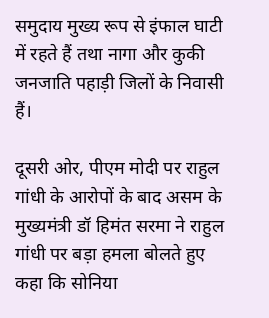समुदाय मुख्य रूप से इंफाल घाटी में रहते हैं तथा नागा और कुकी जनजाति पहाड़ी जिलों के निवासी हैं।

दूसरी ओर, पीएम मोदी पर राहुल गांधी के आरोपों के बाद असम के मुख्यमंत्री डॉ हिमंत सरमा ने राहुल गांधी पर बड़ा हमला बोलते हुए कहा कि सोनिया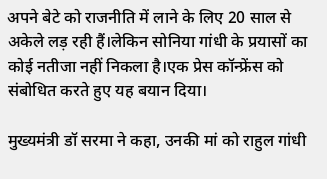अपने बेटे को राजनीति में लाने के लिए 20 साल से अकेले लड़ रही हैं।लेकिन सोनिया गांधी के प्रयासों का कोई नतीजा नहीं निकला है।एक प्रेस कॉन्फ्रेंस को संबोधित करते हुए यह बयान दिया।

मुख्यमंत्री डॉ सरमा ने कहा, उनकी मां को राहुल गांधी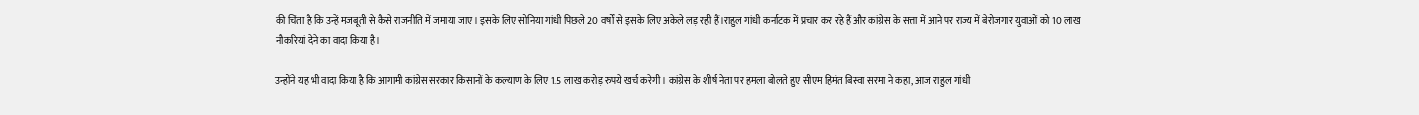की चिंता है कि उन्हें मजबूती से कैसे राजनीति में जमाया जाए। इसके लिए सोनिया गांधी पिछले 20 वर्षों से इसके लिए अकेले लड़ रही हैं।राहुल गांधी कर्नाटक में प्रचार कर रहे हैं और कांग्रेस के सत्ता में आने पर राज्य में बेरोजगार युवाओं को 10 लाख नौकरियां देने का वादा किया है।

उन्होंने यह भी वादा किया है कि आगामी कांग्रेस सरकार किसानों के कल्याण के लिए 1.5 लाख करोड़ रुपये खर्च करेगी। कांग्रेस के शीर्ष नेता पर हमला बोलते हुए सीएम हिमंत बिस्वा सरमा ने कहा, आज राहुल गांधी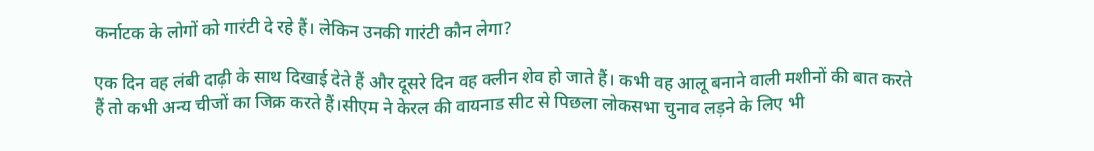कर्नाटक के लोगों को गारंटी दे रहे हैं। लेकिन उनकी गारंटी कौन लेगा?

एक दिन वह लंबी दाढ़ी के साथ दिखाई देते हैं और दूसरे दिन वह क्लीन शेव हो जाते हैं। कभी वह आलू बनाने वाली मशीनों की बात करते हैं तो कभी अन्य चीजों का जिक्र करते हैं।सीएम ने केरल की वायनाड सीट से पिछला लोकसभा चुनाव लड़ने के लिए भी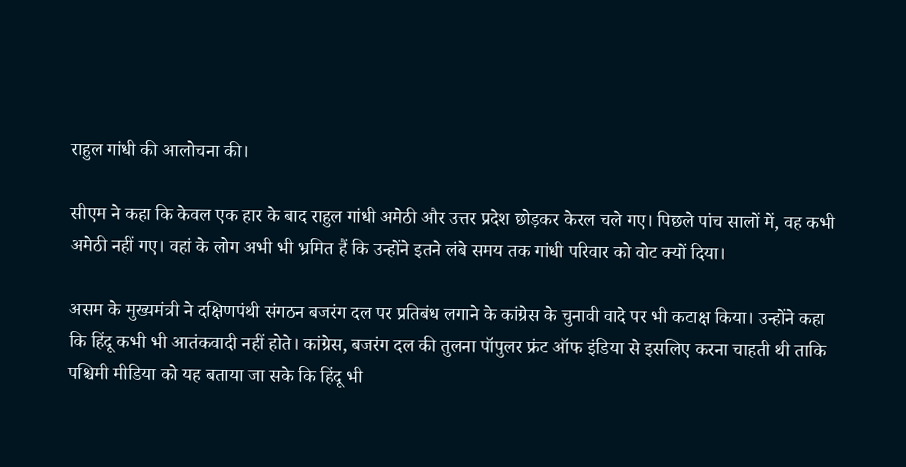राहुल गांधी की आलोचना की।

सीएम ने कहा कि केवल एक हार के बाद राहुल गांधी अमेठी और उत्तर प्रदेश छोड़कर केरल चले गए। पिछले पांच सालों में, वह कभी अमेठी नहीं गए। वहां के लोग अभी भी भ्रमित हैं कि उन्होंने इतने लंबे समय तक गांधी परिवार को वोट क्यों दिया।

असम के मुख्यमंत्री ने दक्षिणपंथी संगठन बजरंग दल पर प्रतिबंध लगाने के कांग्रेस के चुनावी वादे पर भी कटाक्ष किया। उन्होंने कहा कि हिंदू कभी भी आतंकवादी नहीं होते। कांग्रेस, बजरंग दल की तुलना पॉपुलर फ्रंट ऑफ इंडिया से इसलिए करना चाहती थी ताकि पश्चिमी मीडिया को यह बताया जा सके कि हिंदू भी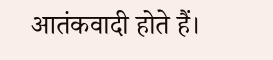आतंकवादी होते हैं।